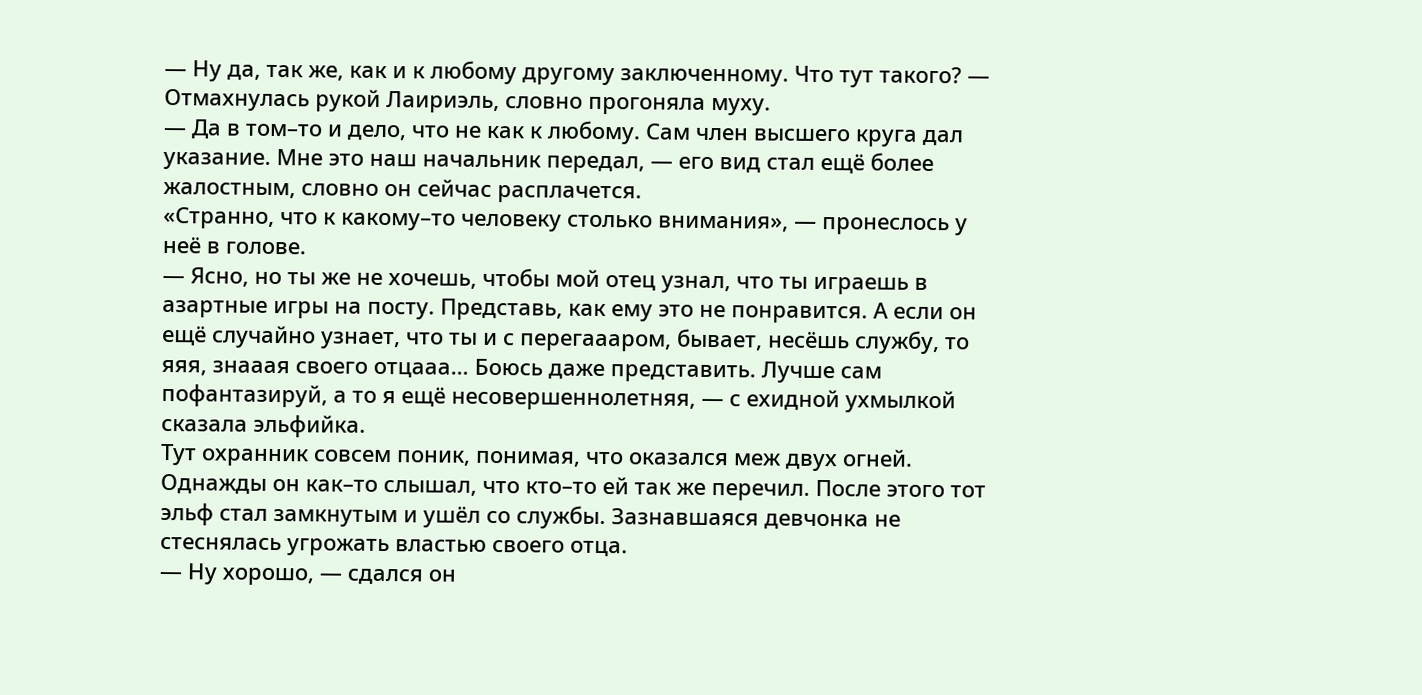— Ну да, так же, как и к любому другому заключенному. Что тут такого? — Отмахнулась рукой Лаириэль, словно прогоняла муху.
— Да в том–то и дело, что не как к любому. Сам член высшего круга дал указание. Мне это наш начальник передал, — его вид стал ещё более жалостным, словно он сейчас расплачется.
«Странно, что к какому–то человеку столько внимания», — пронеслось у неё в голове.
— Ясно, но ты же не хочешь, чтобы мой отец узнал, что ты играешь в азартные игры на посту. Представь, как ему это не понравится. А если он ещё случайно узнает, что ты и с перегаааром, бывает, несёшь службу, то яяя, знааая своего отцааа… Боюсь даже представить. Лучше сам пофантазируй, а то я ещё несовершеннолетняя, — с ехидной ухмылкой сказала эльфийка.
Тут охранник совсем поник, понимая, что оказался меж двух огней. Однажды он как–то слышал, что кто–то ей так же перечил. После этого тот эльф стал замкнутым и ушёл со службы. Зазнавшаяся девчонка не стеснялась угрожать властью своего отца.
— Ну хорошо, — сдался он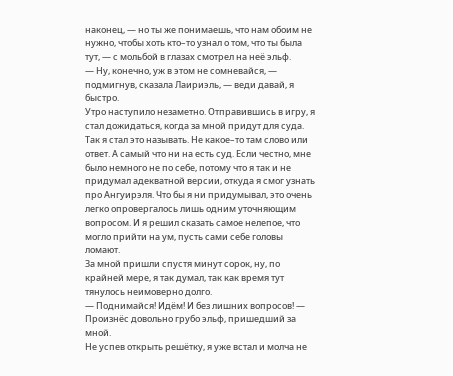наконец, — но ты же понимаешь, что нам обоим не нужно, чтобы хоть кто–то узнал о том, что ты была тут, — с мольбой в глазах смотрел на неё эльф.
— Ну, конечно, уж в этом не сомневайся, — подмигнув, сказала Лаириэль, — веди давай, я быстро.
Утро наступило незаметно. Отправившись в игру, я стал дожидаться, когда за мной придут для суда. Так я стал это называть. Не какое–то там слово или ответ. А самый что ни на есть суд. Если честно, мне было немного не по себе, потому что я так и не придумал адекватной версии, откуда я смог узнать про Ангуирэля. Что бы я ни придумывал, это очень легко опровергалось лишь одним уточняющим вопросом. И я решил сказать самое нелепое, что могло прийти на ум, пусть сами себе головы ломают.
За мной пришли спустя минут сорок, ну, по крайней мере, я так думал, так как время тут тянулось неимоверно долго.
— Поднимайся! Идём! И без лишних вопросов! — Произнёс довольно грубо эльф, пришедший за мной.
Не успев открыть решётку, я уже встал и молча не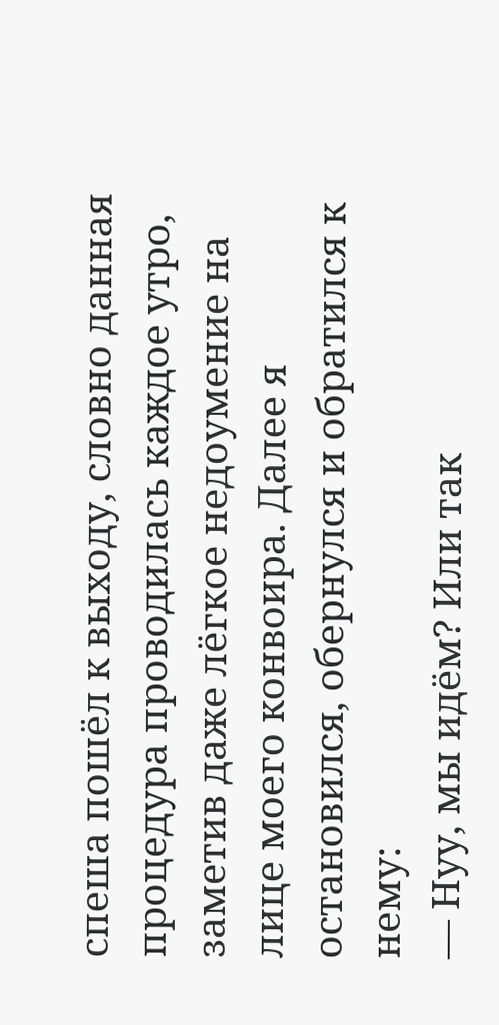спеша пошёл к выходу, словно данная процедура проводилась каждое утро, заметив даже лёгкое недоумение на лице моего конвоира. Далее я остановился, обернулся и обратился к нему:
— Нуу, мы идём? Или так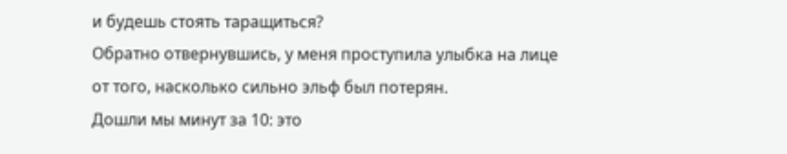и будешь стоять таращиться?
Обратно отвернувшись, у меня проступила улыбка на лице от того, насколько сильно эльф был потерян.
Дошли мы минут за 10: это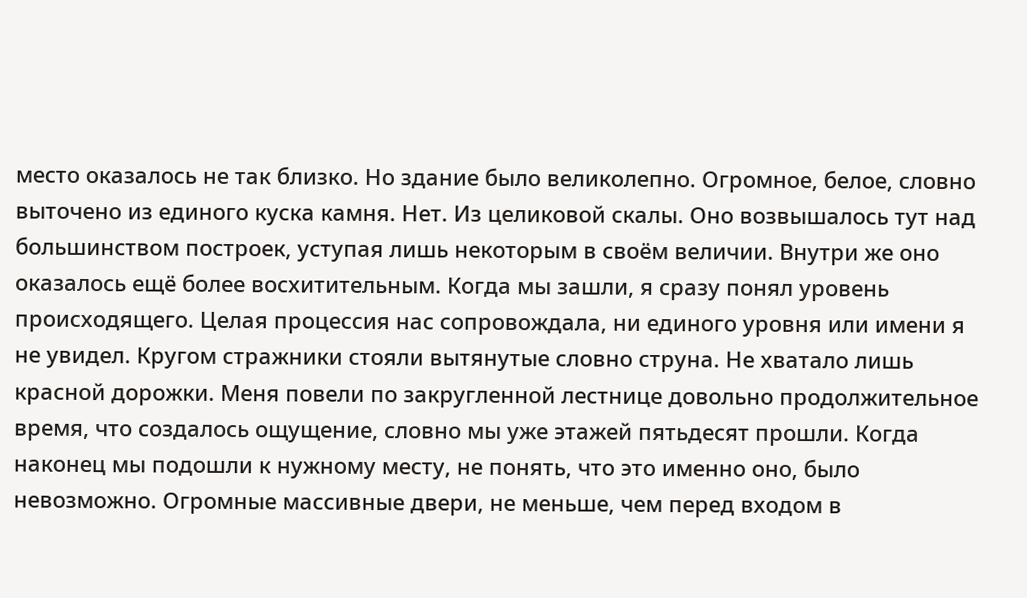место оказалось не так близко. Но здание было великолепно. Огромное, белое, словно выточено из единого куска камня. Нет. Из целиковой скалы. Оно возвышалось тут над большинством построек, уступая лишь некоторым в своём величии. Внутри же оно оказалось ещё более восхитительным. Когда мы зашли, я сразу понял уровень происходящего. Целая процессия нас сопровождала, ни единого уровня или имени я не увидел. Кругом стражники стояли вытянутые словно струна. Не хватало лишь красной дорожки. Меня повели по закругленной лестнице довольно продолжительное время, что создалось ощущение, словно мы уже этажей пятьдесят прошли. Когда наконец мы подошли к нужному месту, не понять, что это именно оно, было невозможно. Огромные массивные двери, не меньше, чем перед входом в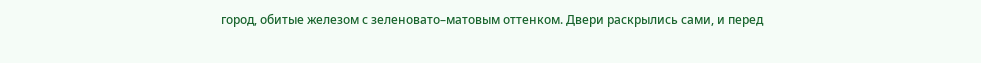город, обитые железом с зеленовато–матовым оттенком. Двери раскрылись сами, и перед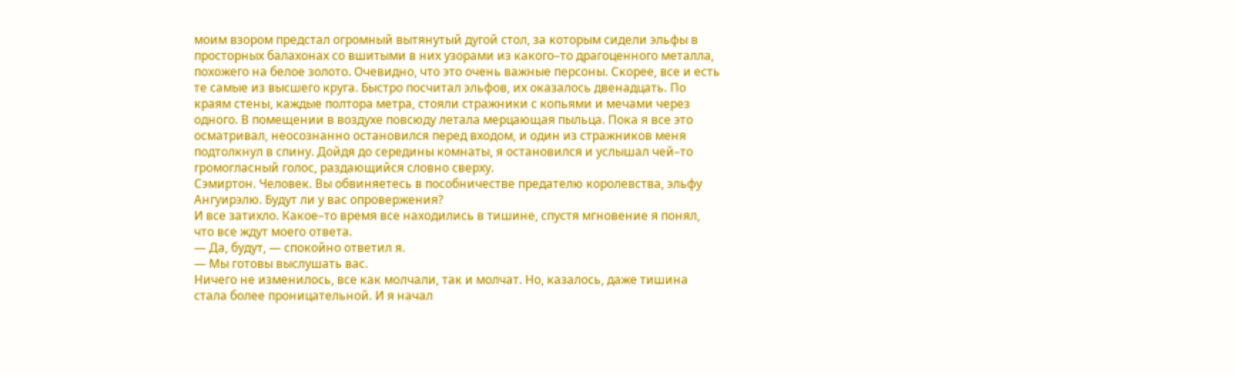моим взором предстал огромный вытянутый дугой стол, за которым сидели эльфы в просторных балахонах со вшитыми в них узорами из какого–то драгоценного металла, похожего на белое золото. Очевидно, что это очень важные персоны. Скорее, все и есть те самые из высшего круга. Быстро посчитал эльфов, их оказалось двенадцать. По краям стены, каждые полтора метра, стояли стражники с копьями и мечами через одного. В помещении в воздухе повсюду летала мерцающая пыльца. Пока я все это осматривал, неосознанно остановился перед входом, и один из стражников меня подтолкнул в спину. Дойдя до середины комнаты, я остановился и услышал чей–то громогласный голос, раздающийся словно сверху.
Сэмиртон. Человек. Вы обвиняетесь в пособничестве предателю королевства, эльфу Ангуирэлю. Будут ли у вас опровержения?
И все затихло. Какое–то время все находились в тишине, спустя мгновение я понял, что все ждут моего ответа.
— Да, будут, — спокойно ответил я.
— Мы готовы выслушать вас.
Ничего не изменилось, все как молчали, так и молчат. Но, казалось, даже тишина стала более проницательной. И я начал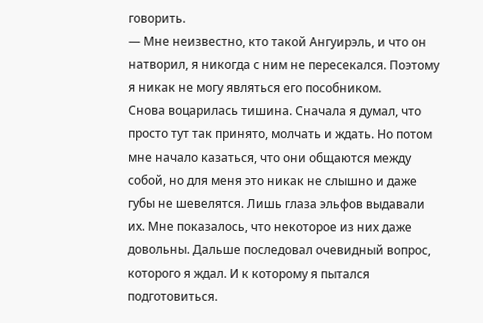говорить.
— Мне неизвестно, кто такой Ангуирэль, и что он натворил, я никогда с ним не пересекался. Поэтому я никак не могу являться его пособником.
Снова воцарилась тишина. Сначала я думал, что просто тут так принято, молчать и ждать. Но потом мне начало казаться, что они общаются между собой, но для меня это никак не слышно и даже губы не шевелятся. Лишь глаза эльфов выдавали их. Мне показалось, что некоторое из них даже довольны. Дальше последовал очевидный вопрос, которого я ждал. И к которому я пытался подготовиться.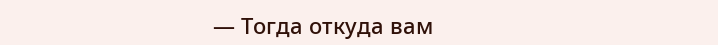— Тогда откуда вам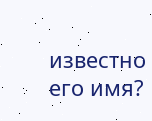известно его имя?